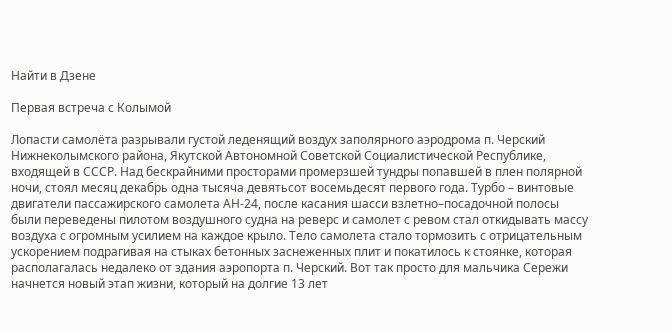Найти в Дзене

Первая встреча с Колымой

Лопасти самолёта разрывали густой леденящий воздух заполярного аэродрома п. Черский Нижнеколымского района, Якутской Автономной Советской Социалистической Республике, входящей в СССР. Над бескрайними просторами промерзшей тундры попавшей в плен полярной ночи, стоял месяц декабрь одна тысяча девятьсот восемьдесят первого года. Турбо – винтовые двигатели пассажирского самолета АН-24, после касания шасси взлетно–посадочной полосы были переведены пилотом воздушного судна на реверс и самолет с ревом стал откидывать массу воздуха с огромным усилием на каждое крыло. Тело самолета стало тормозить с отрицательным ускорением подрагивая на стыках бетонных заснеженных плит и покатилось к стоянке, которая располагалась недалеко от здания аэропорта п. Черский. Вот так просто для мальчика Сережи начнется новый этап жизни, который на долгие 13 лет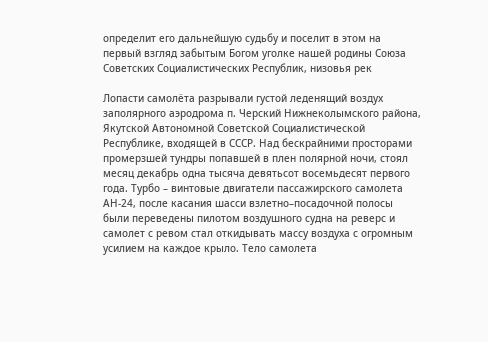определит его дальнейшую судьбу и поселит в этом на первый взгляд забытым Богом уголке нашей родины Союза Советских Социалистических Республик, низовья рек

Лопасти самолёта разрывали густой леденящий воздух заполярного аэродрома п. Черский Нижнеколымского района, Якутской Автономной Советской Социалистической Республике, входящей в СССР. Над бескрайними просторами промерзшей тундры попавшей в плен полярной ночи, стоял месяц декабрь одна тысяча девятьсот восемьдесят первого года. Турбо – винтовые двигатели пассажирского самолета АН-24, после касания шасси взлетно–посадочной полосы были переведены пилотом воздушного судна на реверс и самолет с ревом стал откидывать массу воздуха с огромным усилием на каждое крыло. Тело самолета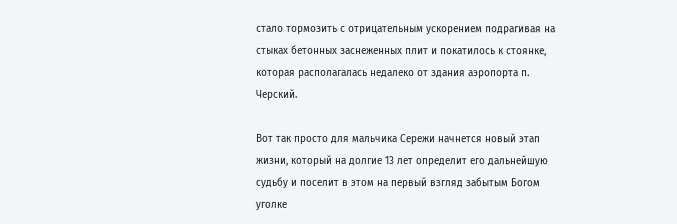стало тормозить с отрицательным ускорением подрагивая на стыках бетонных заснеженных плит и покатилось к стоянке, которая располагалась недалеко от здания аэропорта п. Черский.

Вот так просто для мальчика Сережи начнется новый этап жизни, который на долгие 13 лет определит его дальнейшую судьбу и поселит в этом на первый взгляд забытым Богом уголке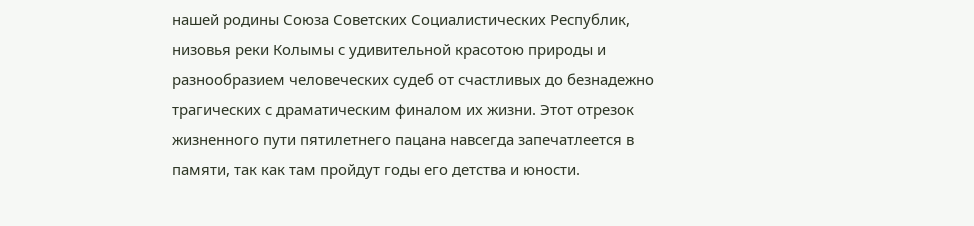нашей родины Союза Советских Социалистических Республик, низовья реки Колымы с удивительной красотою природы и разнообразием человеческих судеб от счастливых до безнадежно трагических с драматическим финалом их жизни. Этот отрезок жизненного пути пятилетнего пацана навсегда запечатлеется в памяти, так как там пройдут годы его детства и юности.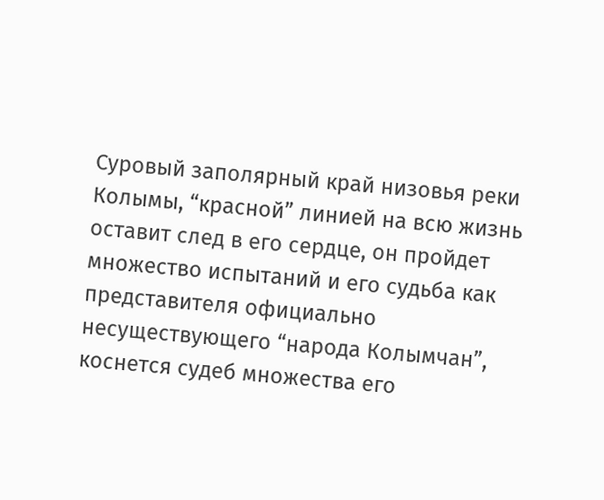Суровый заполярный край низовья реки Колымы, “красной” линией на всю жизнь оставит след в его сердце, он пройдет множество испытаний и его судьба как представителя официально несуществующего “народа Колымчан”, коснется судеб множества его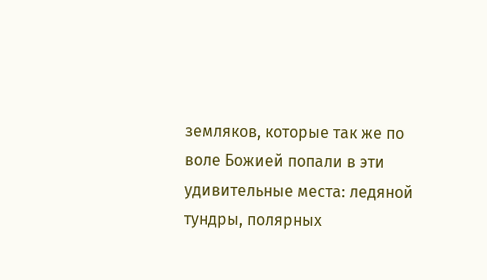земляков, которые так же по воле Божией попали в эти удивительные места: ледяной тундры, полярных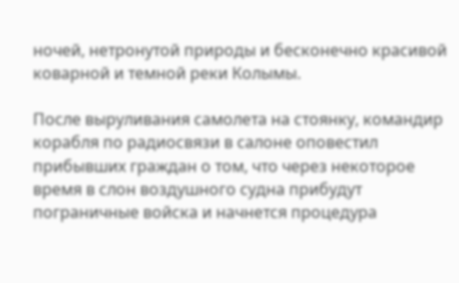ночей, нетронутой природы и бесконечно красивой коварной и темной реки Колымы.

После выруливания самолета на стоянку, командир корабля по радиосвязи в салоне оповестил прибывших граждан о том, что через некоторое время в слон воздушного судна прибудут пограничные войска и начнется процедура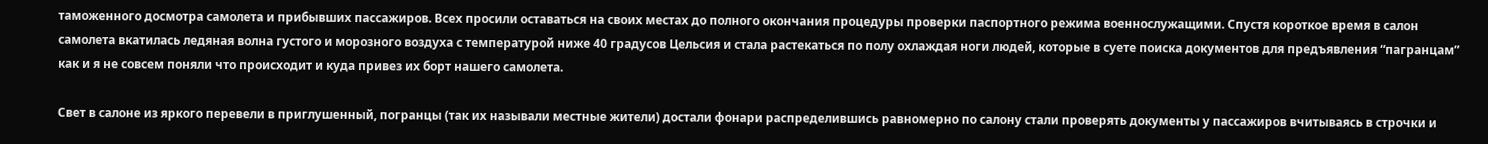таможенного досмотра самолета и прибывших пассажиров. Всех просили оставаться на своих местах до полного окончания процедуры проверки паспортного режима военнослужащими. Спустя короткое время в салон самолета вкатилась ледяная волна густого и морозного воздуха с температурой ниже 40 градусов Цельсия и стала растекаться по полу охлаждая ноги людей, которые в суете поиска документов для предъявления “пагранцам” как и я не совсем поняли что происходит и куда привез их борт нашего самолета.

Свет в салоне из яркого перевели в приглушенный, погранцы (так их называли местные жители) достали фонари распределившись равномерно по салону стали проверять документы у пассажиров вчитываясь в строчки и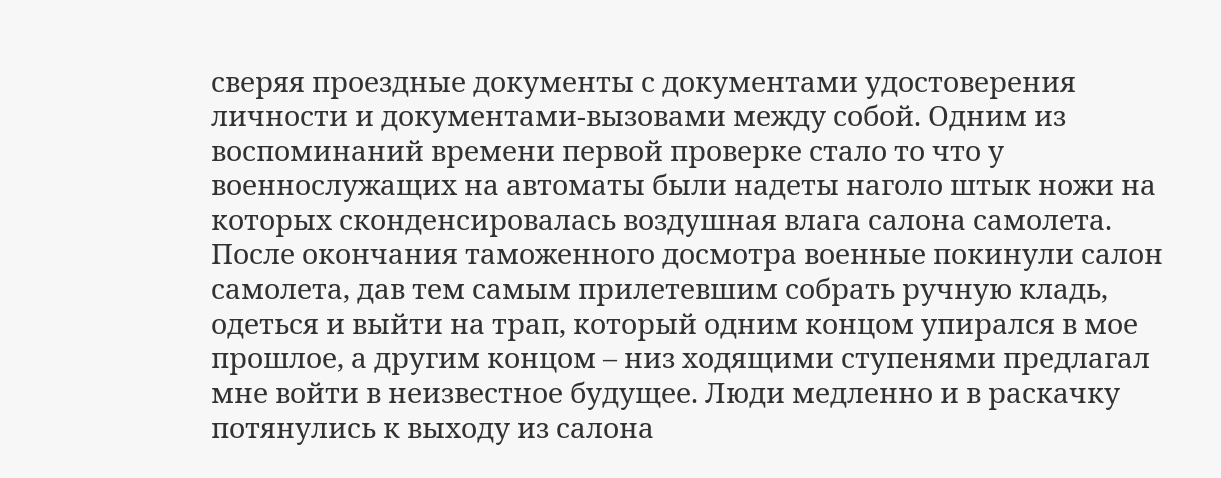сверяя проездные документы с документами удостоверения личности и документами-вызовами между собой. Одним из воспоминаний времени первой проверке стало то что у военнослужащих на автоматы были надеты наголо штык ножи на которых сконденсировалась воздушная влага салона самолета. После окончания таможенного досмотра военные покинули салон самолета, дав тем самым прилетевшим собрать ручную кладь, одеться и выйти на трап, который одним концом упирался в мое прошлое, а другим концом – низ ходящими ступенями предлагал мне войти в неизвестное будущее. Люди медленно и в раскачку потянулись к выходу из салона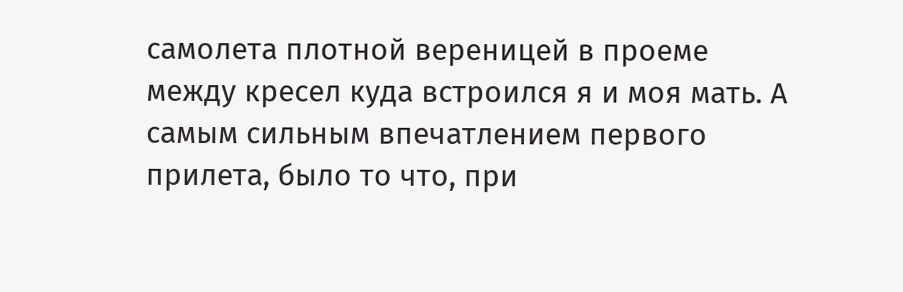самолета плотной вереницей в проеме между кресел куда встроился я и моя мать. А самым сильным впечатлением первого прилета, было то что, при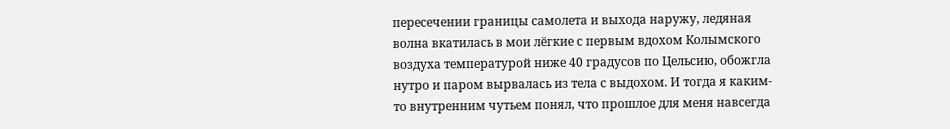пересечении границы самолета и выхода наружу, ледяная волна вкатилась в мои лёгкие с первым вдохом Колымского воздуха температурой ниже 40 градусов по Цельсию, обожгла нутро и паром вырвалась из тела с выдохом. И тогда я каким-то внутренним чутьем понял, что прошлое для меня навсегда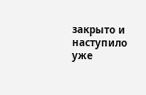закрыто и наступило уже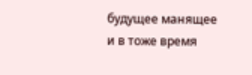будущее манящее и в тоже время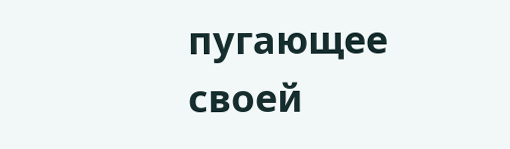пугающее своей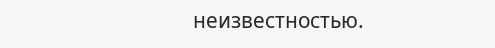неизвестностью.